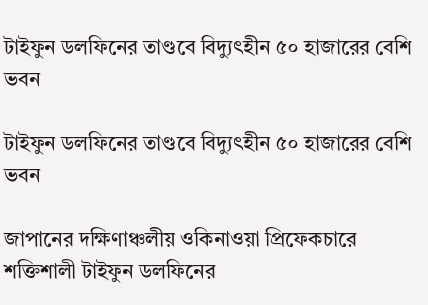টাইফুন ডলফিনের তাণ্ডবে বিদ্যুৎহীন ৫০ হাজারের বেশি ভবন

টাইফুন ডলফিনের তাণ্ডবে বিদ্যুৎহীন ৫০ হাজারের বেশি ভবন

জাপানের দক্ষিণাঞ্চলীয় ওকিনাওয়া প্রিফেকচারে শক্তিশালী টাইফুন ডলফিনের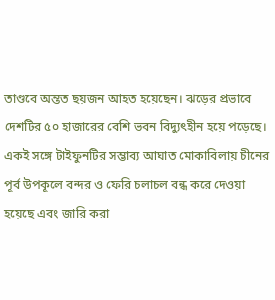তাণ্ডবে অন্তত ছয়জন আহত হয়েছেন। ঝড়ের প্রভাবে দেশটির ৫০ হাজারের বেশি ভবন বিদ্যুৎহীন হয়ে পড়েছে। একই সঙ্গে টাইফুনটির সম্ভাব্য আঘাত মোকাবিলায় চীনের পূর্ব উপকূলে বন্দর ও ফেরি চলাচল বন্ধ করে দেওয়া হয়েছে এবং জারি করা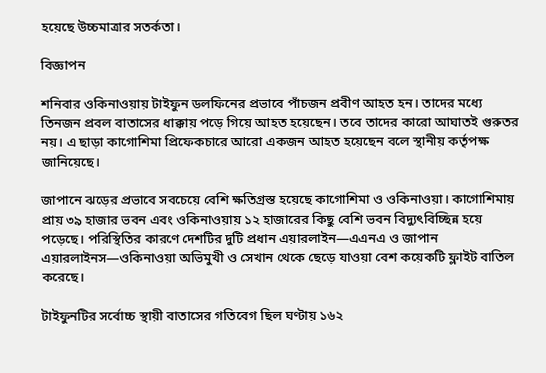হয়েছে উচ্চমাত্রার সতর্কতা।

বিজ্ঞাপন

শনিবার ওকিনাওয়ায় টাইফুন ডলফিনের প্রভাবে পাঁচজন প্রবীণ আহত হন। তাদের মধ্যে তিনজন প্রবল বাতাসের ধাক্কায় পড়ে গিয়ে আহত হয়েছেন। তবে তাদের কারো আঘাতই গুরুতর নয়। এ ছাড়া কাগোশিমা প্রিফেকচারে আরো একজন আহত হয়েছেন বলে স্থানীয় কর্তৃপক্ষ জানিয়েছে।

জাপানে ঝড়ের প্রভাবে সবচেয়ে বেশি ক্ষতিগ্রস্ত হয়েছে কাগোশিমা ও ওকিনাওয়া। কাগোশিমায় প্রায় ৩৯ হাজার ভবন এবং ওকিনাওয়ায় ১২ হাজারের কিছু বেশি ভবন বিদ্যুৎবিচ্ছিন্ন হয়ে পড়েছে। পরিস্থিতির কারণে দেশটির দুটি প্রধান এয়ারলাইন—এএনএ ও জাপান এয়ারলাইনস—ওকিনাওয়া অভিমুখী ও সেখান থেকে ছেড়ে যাওয়া বেশ কয়েকটি ফ্লাইট বাতিল করেছে।

টাইফুনটির সর্বোচ্চ স্থায়ী বাতাসের গতিবেগ ছিল ঘণ্টায় ১৬২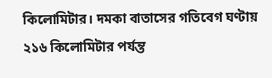কিলোমিটার। দমকা বাতাসের গতিবেগ ঘণ্টায় ২১৬ কিলোমিটার পর্যন্ত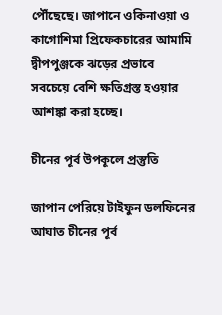পৌঁছেছে। জাপানে ওকিনাওয়া ও কাগোশিমা প্রিফেকচারের আমামি দ্বীপপুঞ্জকে ঝড়ের প্রভাবে সবচেয়ে বেশি ক্ষতিগ্রস্ত হওয়ার আশঙ্কা করা হচ্ছে।

চীনের পূর্ব উপকূলে প্রস্তুতি

জাপান পেরিয়ে টাইফুন ডলফিনের আঘাত চীনের পূর্ব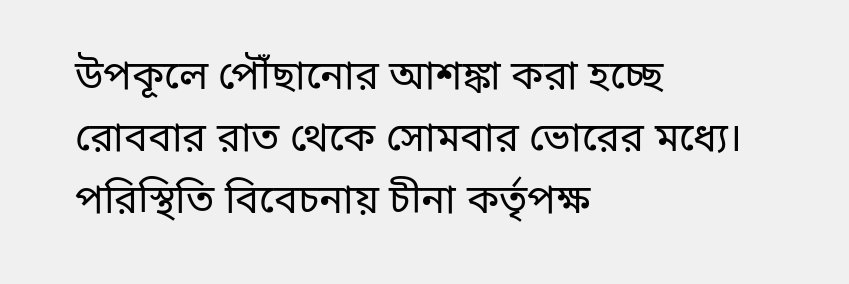উপকূলে পৌঁছানোর আশঙ্কা করা হচ্ছে রোববার রাত থেকে সোমবার ভোরের মধ্যে। পরিস্থিতি বিবেচনায় চীনা কর্তৃপক্ষ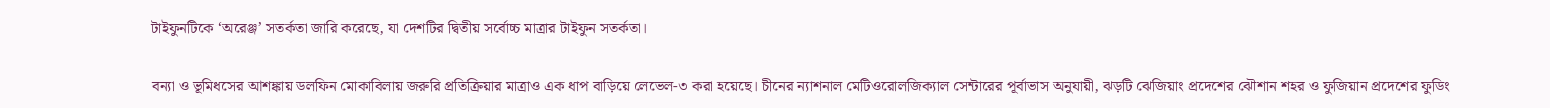টাইফুনটিকে ‘অরেঞ্জ’ সতর্কতা জারি করেছে, যা দেশটির দ্বিতীয় সর্বোচ্চ মাত্রার টাইফুন সতর্কতা।

বন্যা ও ভূমিধসের আশঙ্কায় ডলফিন মোকাবিলায় জরুরি প্রতিক্রিয়ার মাত্রাও এক ধাপ বাড়িয়ে লেভেল-৩ করা হয়েছে। চীনের ন্যাশনাল মেটিওরোলজিক্যাল সেন্টারের পূর্বাভাস অনুযায়ী, ঝড়টি ঝেজিয়াং প্রদেশের ঝৌশান শহর ও ফুজিয়ান প্রদেশের ফুডিং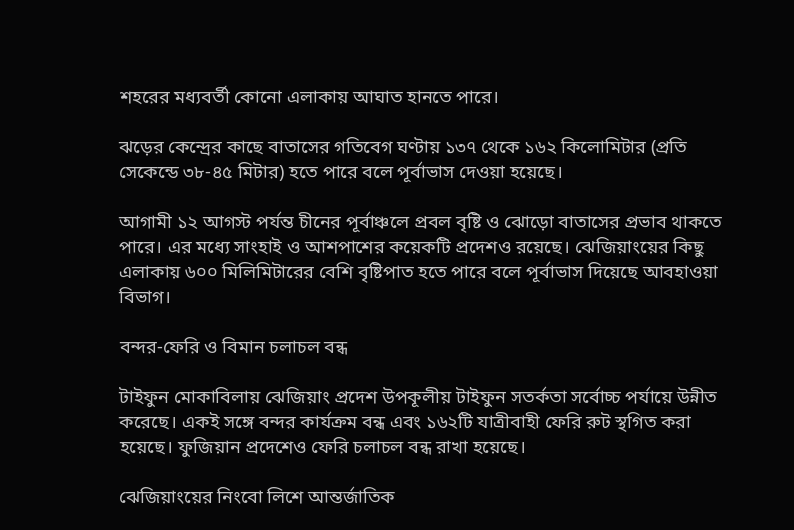শহরের মধ্যবর্তী কোনো এলাকায় আঘাত হানতে পারে।

ঝড়ের কেন্দ্রের কাছে বাতাসের গতিবেগ ঘণ্টায় ১৩৭ থেকে ১৬২ কিলোমিটার (প্রতি সেকেন্ডে ৩৮-৪৫ মিটার) হতে পারে বলে পূর্বাভাস দেওয়া হয়েছে।

আগামী ১২ আগস্ট পর্যন্ত চীনের পূর্বাঞ্চলে প্রবল বৃষ্টি ও ঝোড়ো বাতাসের প্রভাব থাকতে পারে। এর মধ্যে সাংহাই ও আশপাশের কয়েকটি প্রদেশও রয়েছে। ঝেজিয়াংয়ের কিছু এলাকায় ৬০০ মিলিমিটারের বেশি বৃষ্টিপাত হতে পারে বলে পূর্বাভাস দিয়েছে আবহাওয়া বিভাগ।

বন্দর-ফেরি ও বিমান চলাচল বন্ধ

টাইফুন মোকাবিলায় ঝেজিয়াং প্রদেশ উপকূলীয় টাইফুন সতর্কতা সর্বোচ্চ পর্যায়ে উন্নীত করেছে। একই সঙ্গে বন্দর কার্যক্রম বন্ধ এবং ১৬২টি যাত্রীবাহী ফেরি রুট স্থগিত করা হয়েছে। ফুজিয়ান প্রদেশেও ফেরি চলাচল বন্ধ রাখা হয়েছে।

ঝেজিয়াংয়ের নিংবো লিশে আন্তর্জাতিক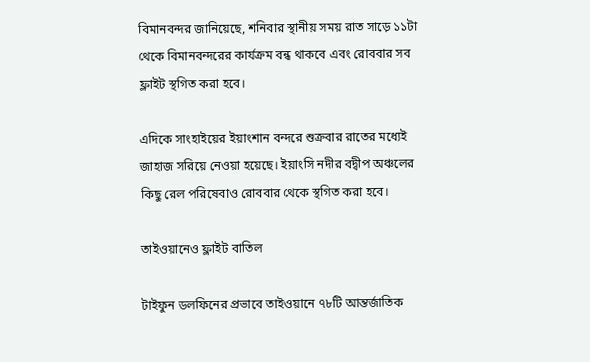বিমানবন্দর জানিয়েছে, শনিবার স্থানীয় সময় রাত সাড়ে ১১টা থেকে বিমানবন্দরের কার্যক্রম বন্ধ থাকবে এবং রোববার সব ফ্লাইট স্থগিত করা হবে।

এদিকে সাংহাইয়ের ইয়াংশান বন্দরে শুক্রবার রাতের মধ্যেই জাহাজ সরিয়ে নেওয়া হয়েছে। ইয়াংসি নদীর বদ্বীপ অঞ্চলের কিছু রেল পরিষেবাও রোববার থেকে স্থগিত করা হবে।

তাইওয়ানেও ফ্লাইট বাতিল

টাইফুন ডলফিনের প্রভাবে তাইওয়ানে ৭৮টি আন্তর্জাতিক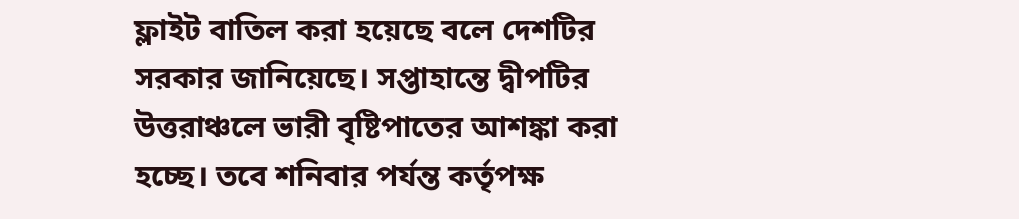ফ্লাইট বাতিল করা হয়েছে বলে দেশটির সরকার জানিয়েছে। সপ্তাহান্তে দ্বীপটির উত্তরাঞ্চলে ভারী বৃষ্টিপাতের আশঙ্কা করা হচ্ছে। তবে শনিবার পর্যন্ত কর্তৃপক্ষ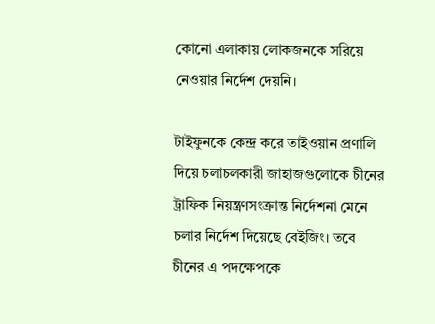কোনো এলাকায় লোকজনকে সরিয়ে নেওয়ার নির্দেশ দেয়নি।

টাইফুনকে কেন্দ্র করে তাইওয়ান প্রণালি দিয়ে চলাচলকারী জাহাজগুলোকে চীনের ট্রাফিক নিয়ন্ত্রণসংক্রান্ত নির্দেশনা মেনে চলার নির্দেশ দিয়েছে বেইজিং। তবে চীনের এ পদক্ষেপকে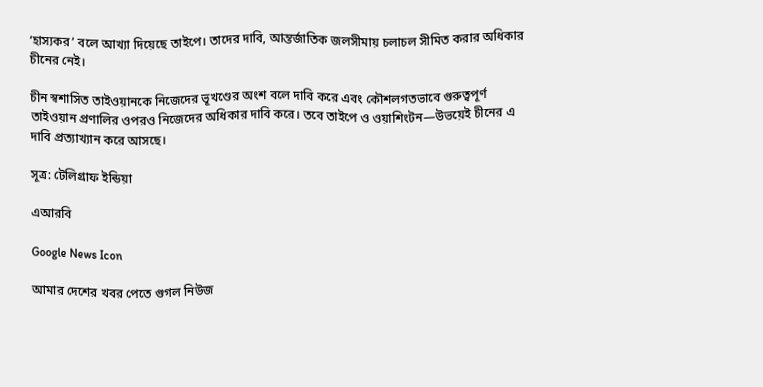‘হাস্যকর’ বলে আখ্যা দিয়েছে তাইপে। তাদের দাবি, আন্তর্জাতিক জলসীমায় চলাচল সীমিত করার অধিকার চীনের নেই।

চীন স্বশাসিত তাইওয়ানকে নিজেদের ভূখণ্ডের অংশ বলে দাবি করে এবং কৌশলগতভাবে গুরুত্বপূর্ণ তাইওয়ান প্রণালির ওপরও নিজেদের অধিকার দাবি করে। তবে তাইপে ও ওয়াশিংটন—উভয়েই চীনের এ দাবি প্রত্যাখ্যান করে আসছে।

সূত্র: টেলিগ্রাফ ইন্ডিয়া

এআরবি

Google News Icon

আমার দেশের খবর পেতে গুগল নিউজ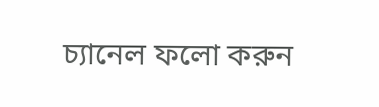চ্যানেল ফলো করুন